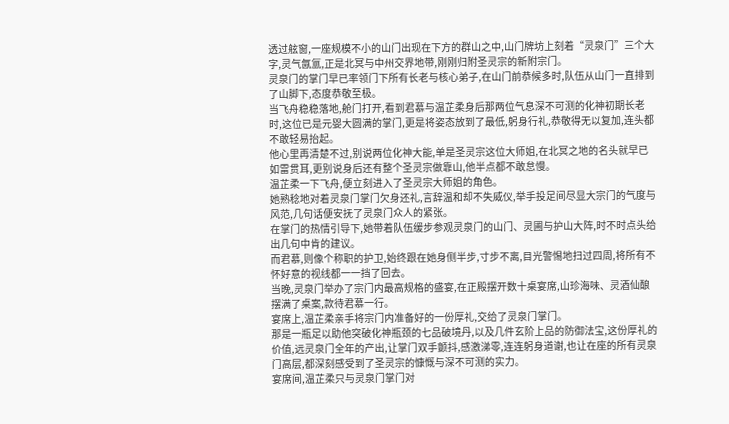透过舷窗,一座规模不小的山门出现在下方的群山之中,山门牌坊上刻着“灵泉门”三个大字,灵气氤氲,正是北冥与中州交界地带,刚刚归附圣灵宗的新附宗门。
灵泉门的掌门早已率领门下所有长老与核心弟子,在山门前恭候多时,队伍从山门一直排到了山脚下,态度恭敬至极。
当飞舟稳稳落地,舱门打开,看到君慕与温芷柔身后那两位气息深不可测的化神初期长老时,这位已是元婴大圆满的掌门,更是将姿态放到了最低,躬身行礼,恭敬得无以复加,连头都不敢轻易抬起。
他心里再清楚不过,别说两位化神大能,单是圣灵宗这位大师姐,在北冥之地的名头就早已如雷贯耳,更别说身后还有整个圣灵宗做靠山,他半点都不敢怠慢。
温芷柔一下飞舟,便立刻进入了圣灵宗大师姐的角色。
她熟稔地对着灵泉门掌门欠身还礼,言辞温和却不失威仪,举手投足间尽显大宗门的气度与风范,几句话便安抚了灵泉门众人的紧张。
在掌门的热情引导下,她带着队伍缓步参观灵泉门的山门、灵圃与护山大阵,时不时点头给出几句中肯的建议。
而君慕,则像个称职的护卫,始终跟在她身侧半步,寸步不离,目光警惕地扫过四周,将所有不怀好意的视线都一一挡了回去。
当晚,灵泉门举办了宗门内最高规格的盛宴,在正殿摆开数十桌宴席,山珍海味、灵酒仙酿摆满了桌案,款待君慕一行。
宴席上,温芷柔亲手将宗门内准备好的一份厚礼,交给了灵泉门掌门。
那是一瓶足以助他突破化神瓶颈的七品破境丹,以及几件玄阶上品的防御法宝,这份厚礼的价值,远灵泉门全年的产出,让掌门双手颤抖,感激涕零,连连躬身道谢,也让在座的所有灵泉门高层,都深刻感受到了圣灵宗的慷慨与深不可测的实力。
宴席间,温芷柔只与灵泉门掌门对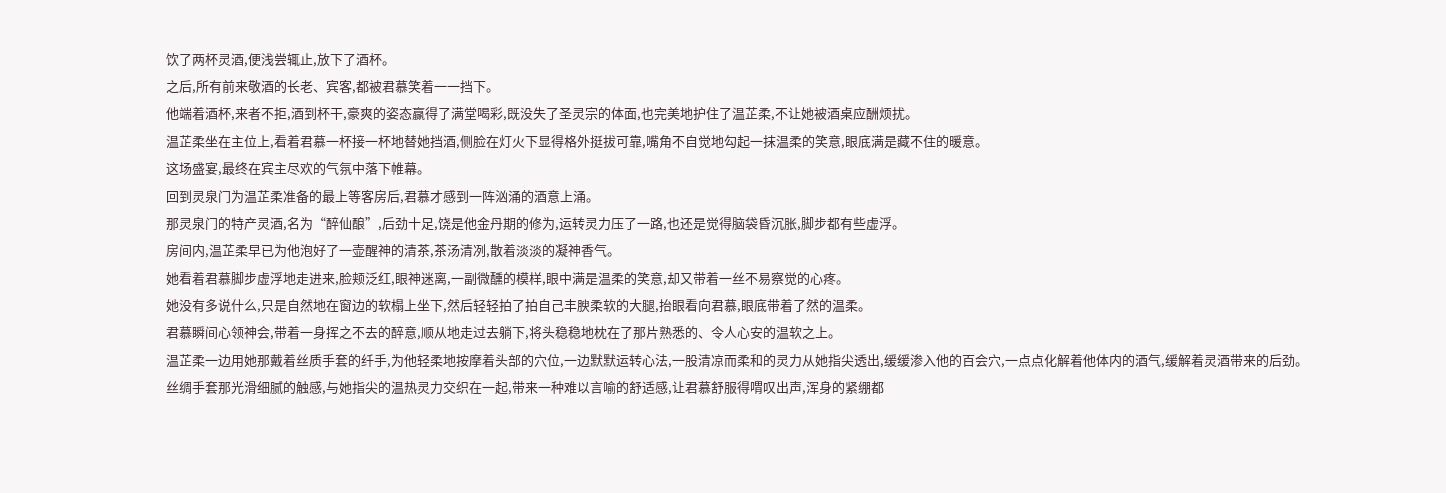饮了两杯灵酒,便浅尝辄止,放下了酒杯。
之后,所有前来敬酒的长老、宾客,都被君慕笑着一一挡下。
他端着酒杯,来者不拒,酒到杯干,豪爽的姿态赢得了满堂喝彩,既没失了圣灵宗的体面,也完美地护住了温芷柔,不让她被酒桌应酬烦扰。
温芷柔坐在主位上,看着君慕一杯接一杯地替她挡酒,侧脸在灯火下显得格外挺拔可靠,嘴角不自觉地勾起一抹温柔的笑意,眼底满是藏不住的暖意。
这场盛宴,最终在宾主尽欢的气氛中落下帷幕。
回到灵泉门为温芷柔准备的最上等客房后,君慕才感到一阵汹涌的酒意上涌。
那灵泉门的特产灵酒,名为“醉仙酿”,后劲十足,饶是他金丹期的修为,运转灵力压了一路,也还是觉得脑袋昏沉胀,脚步都有些虚浮。
房间内,温芷柔早已为他泡好了一壶醒神的清茶,茶汤清冽,散着淡淡的凝神香气。
她看着君慕脚步虚浮地走进来,脸颊泛红,眼神迷离,一副微醺的模样,眼中满是温柔的笑意,却又带着一丝不易察觉的心疼。
她没有多说什么,只是自然地在窗边的软榻上坐下,然后轻轻拍了拍自己丰腴柔软的大腿,抬眼看向君慕,眼底带着了然的温柔。
君慕瞬间心领神会,带着一身挥之不去的醉意,顺从地走过去躺下,将头稳稳地枕在了那片熟悉的、令人心安的温软之上。
温芷柔一边用她那戴着丝质手套的纤手,为他轻柔地按摩着头部的穴位,一边默默运转心法,一股清凉而柔和的灵力从她指尖透出,缓缓渗入他的百会穴,一点点化解着他体内的酒气,缓解着灵酒带来的后劲。
丝绸手套那光滑细腻的触感,与她指尖的温热灵力交织在一起,带来一种难以言喻的舒适感,让君慕舒服得喟叹出声,浑身的紧绷都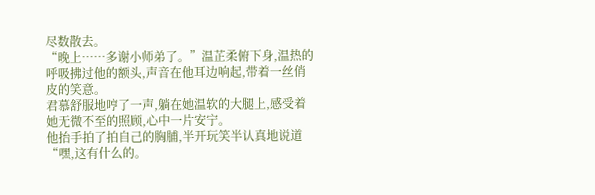尽数散去。
“晚上……多谢小师弟了。”温芷柔俯下身,温热的呼吸拂过他的额头,声音在他耳边响起,带着一丝俏皮的笑意。
君慕舒服地哼了一声,躺在她温软的大腿上,感受着她无微不至的照顾,心中一片安宁。
他抬手拍了拍自己的胸脯,半开玩笑半认真地说道“嘿,这有什么的。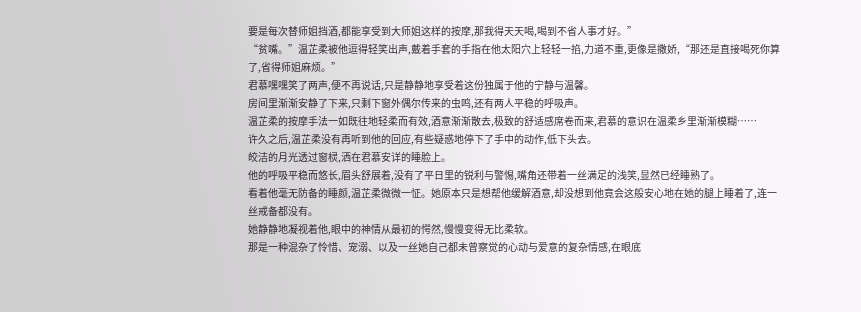要是每次替师姐挡酒,都能享受到大师姐这样的按摩,那我得天天喝,喝到不省人事才好。”
“贫嘴。”温芷柔被他逗得轻笑出声,戴着手套的手指在他太阳穴上轻轻一掐,力道不重,更像是撒娇,“那还是直接喝死你算了,省得师姐麻烦。”
君慕嘿嘿笑了两声,便不再说话,只是静静地享受着这份独属于他的宁静与温馨。
房间里渐渐安静了下来,只剩下窗外偶尔传来的虫鸣,还有两人平稳的呼吸声。
温芷柔的按摩手法一如既往地轻柔而有效,酒意渐渐散去,极致的舒适感席卷而来,君慕的意识在温柔乡里渐渐模糊……
许久之后,温芷柔没有再听到他的回应,有些疑惑地停下了手中的动作,低下头去。
皎洁的月光透过窗棂,洒在君慕安详的睡脸上。
他的呼吸平稳而悠长,眉头舒展着,没有了平日里的锐利与警惕,嘴角还带着一丝满足的浅笑,显然已经睡熟了。
看着他毫无防备的睡颜,温芷柔微微一怔。她原本只是想帮他缓解酒意,却没想到他竟会这般安心地在她的腿上睡着了,连一丝戒备都没有。
她静静地凝视着他,眼中的神情从最初的愕然,慢慢变得无比柔软。
那是一种混杂了怜惜、宠溺、以及一丝她自己都未曾察觉的心动与爱意的复杂情感,在眼底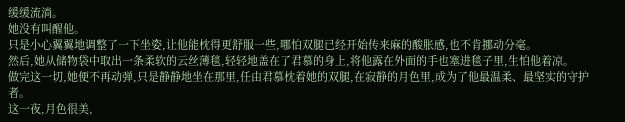缓缓流淌。
她没有叫醒他。
只是小心翼翼地调整了一下坐姿,让他能枕得更舒服一些,哪怕双腿已经开始传来麻的酸胀感,也不肯挪动分毫。
然后,她从储物袋中取出一条柔软的云丝薄毯,轻轻地盖在了君慕的身上,将他露在外面的手也塞进毯子里,生怕他着凉。
做完这一切,她便不再动弹,只是静静地坐在那里,任由君慕枕着她的双腿,在寂静的月色里,成为了他最温柔、最坚实的守护者。
这一夜,月色很美,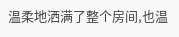温柔地洒满了整个房间,也温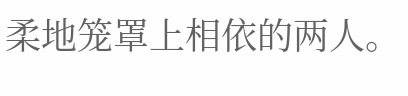柔地笼罩上相依的两人。